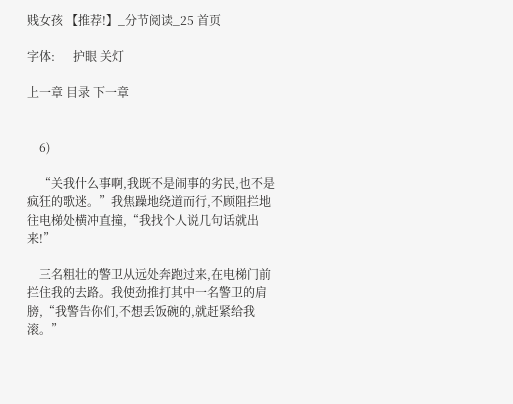贱女孩 【推荐!】_分节阅读_25 首页

字体:      护眼 关灯

上一章 目录 下一章


    6)

    “关我什么事啊,我既不是闹事的劣民,也不是疯狂的歌迷。”我焦躁地绕道而行,不顾阻拦地往电梯处横冲直撞,“我找个人说几句话就出来!”

    三名粗壮的警卫从远处奔跑过来,在电梯门前拦住我的去路。我使劲推打其中一名警卫的肩膀,“我警告你们,不想丢饭碗的,就赶紧给我滚。”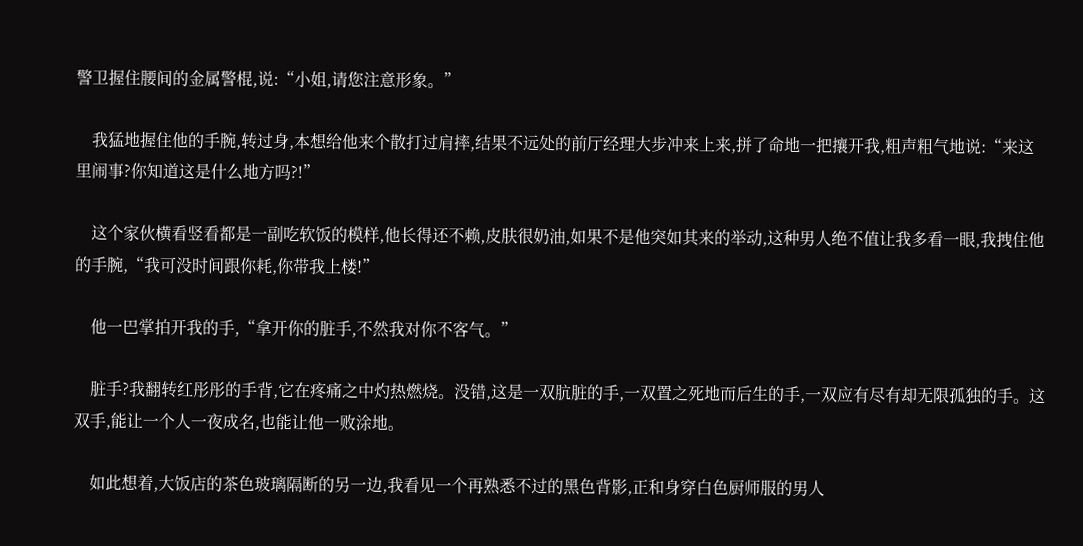警卫握住腰间的金属警棍,说:“小姐,请您注意形象。”

    我猛地握住他的手腕,转过身,本想给他来个散打过肩摔,结果不远处的前厅经理大步冲来上来,拼了命地一把攘开我,粗声粗气地说:“来这里闹事?你知道这是什么地方吗?!”

    这个家伙横看竖看都是一副吃软饭的模样,他长得还不赖,皮肤很奶油,如果不是他突如其来的举动,这种男人绝不值让我多看一眼,我拽住他的手腕,“我可没时间跟你耗,你带我上楼!”

    他一巴掌拍开我的手,“拿开你的脏手,不然我对你不客气。”

    脏手?我翻转红彤彤的手背,它在疼痛之中灼热燃烧。没错,这是一双肮脏的手,一双置之死地而后生的手,一双应有尽有却无限孤独的手。这双手,能让一个人一夜成名,也能让他一败涂地。

    如此想着,大饭店的茶色玻璃隔断的另一边,我看见一个再熟悉不过的黑色背影,正和身穿白色厨师服的男人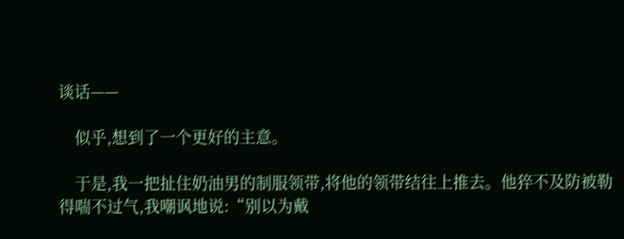谈话——

    似乎,想到了一个更好的主意。

    于是,我一把扯住奶油男的制服领带,将他的领带结往上推去。他猝不及防被勒得喘不过气,我嘲讽地说:“别以为戴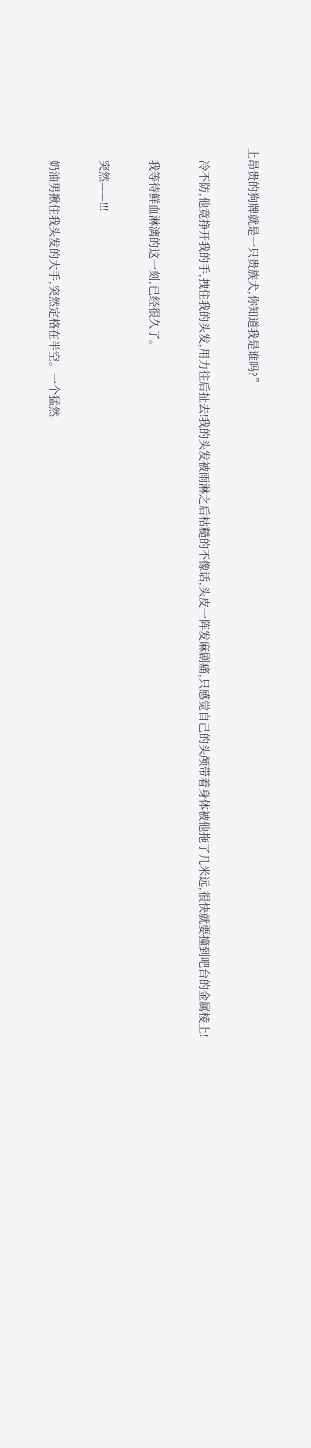上昂贵的狗牌就是一只贵族犬,你知道我是谁吗?”

    冷不防,他竟挣开我的手,拽住我的头发,用力往后扯去!我的头发被雨淋之后枯糙的不像话,头皮一阵发麻剧痛,只感觉自己的头颅带着身体被他拖了几米远,很快就要撞到吧台的金属棱上!

    我等待鲜血淋漓的这一刻,已经很久了。

    突然——!!!

    奶油男揪住我头发的大手,突然定格在半空。一个猛然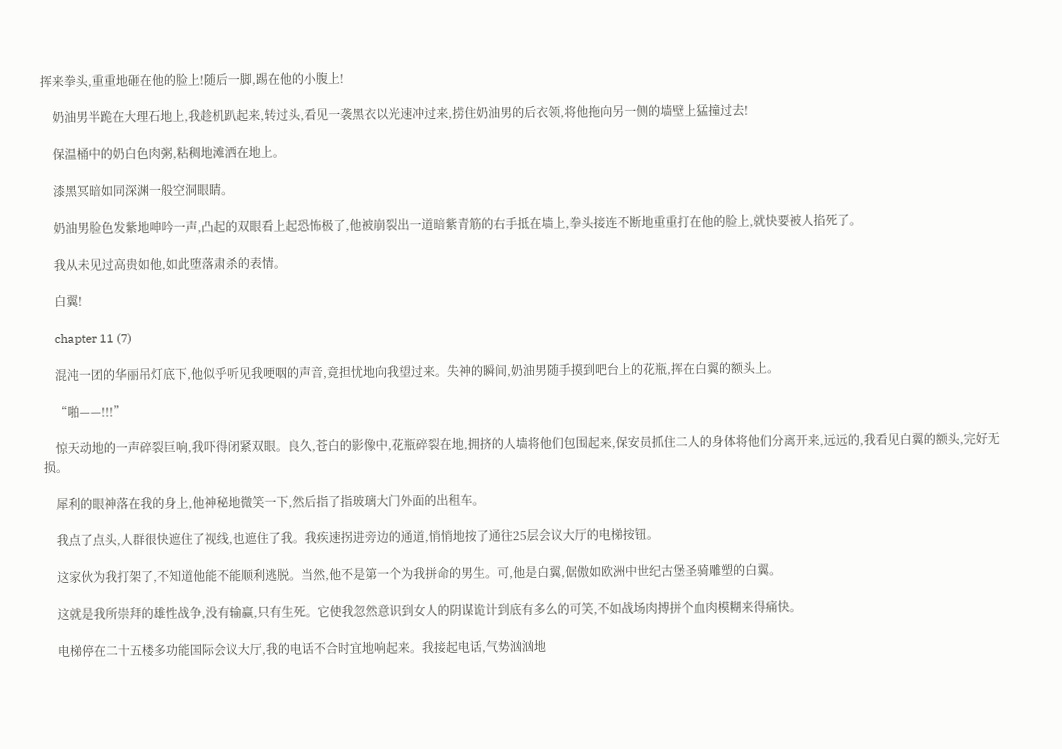挥来拳头,重重地砸在他的脸上!随后一脚,踢在他的小腹上!

    奶油男半跪在大理石地上,我趁机趴起来,转过头,看见一袭黑衣以光速冲过来,捞住奶油男的后衣领,将他拖向另一侧的墙壁上猛撞过去!

    保温桶中的奶白色肉粥,粘稠地滩洒在地上。

    漆黑冥暗如同深渊一般空洞眼睛。

    奶油男脸色发紫地呻吟一声,凸起的双眼看上起恐怖极了,他被崩裂出一道暗紫青筋的右手抵在墙上,拳头接连不断地重重打在他的脸上,就快要被人掐死了。

    我从未见过高贵如他,如此堕落肃杀的表情。

    白翼!

    chapter 11 (7)

    混沌一团的华丽吊灯底下,他似乎听见我哽咽的声音,竟担忧地向我望过来。失神的瞬间,奶油男随手摸到吧台上的花瓶,挥在白翼的额头上。

    “啪——!!!”

    惊天动地的一声碎裂巨响,我吓得闭紧双眼。良久,苍白的影像中,花瓶碎裂在地,拥挤的人墙将他们包围起来,保安员抓住二人的身体将他们分离开来,远远的,我看见白翼的额头,完好无损。

    犀利的眼神落在我的身上,他神秘地微笑一下,然后指了指玻璃大门外面的出租车。

    我点了点头,人群很快遮住了视线,也遮住了我。我疾速拐进旁边的通道,悄悄地按了通往25层会议大厅的电梯按钮。

    这家伙为我打架了,不知道他能不能顺利逃脱。当然,他不是第一个为我拼命的男生。可,他是白翼,倨傲如欧洲中世纪古堡圣骑雕塑的白翼。

    这就是我所崇拜的雄性战争,没有输赢,只有生死。它使我忽然意识到女人的阴谋诡计到底有多么的可笑,不如战场肉搏拼个血肉模糊来得痛快。

    电梯停在二十五楼多功能国际会议大厅,我的电话不合时宜地响起来。我接起电话,气势汹汹地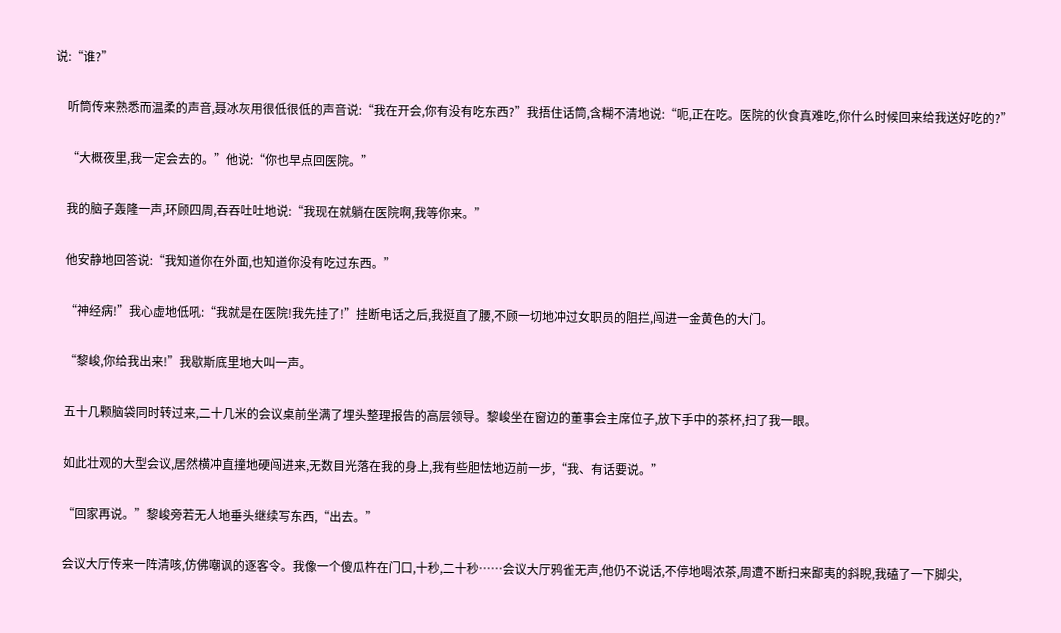说:“谁?”

    听筒传来熟悉而温柔的声音,聂冰灰用很低很低的声音说:“我在开会,你有没有吃东西?”我捂住话筒,含糊不清地说:“呃,正在吃。医院的伙食真难吃,你什么时候回来给我送好吃的?”

    “大概夜里,我一定会去的。”他说:“你也早点回医院。”

    我的脑子轰隆一声,环顾四周,吞吞吐吐地说:“我现在就躺在医院啊,我等你来。”

    他安静地回答说:“我知道你在外面,也知道你没有吃过东西。”

    “神经病!”我心虚地低吼:“我就是在医院!我先挂了!”挂断电话之后,我挺直了腰,不顾一切地冲过女职员的阻拦,闯进一金黄色的大门。

    “黎峻,你给我出来!”我歇斯底里地大叫一声。

    五十几颗脑袋同时转过来,二十几米的会议桌前坐满了埋头整理报告的高层领导。黎峻坐在窗边的董事会主席位子,放下手中的茶杯,扫了我一眼。

    如此壮观的大型会议,居然横冲直撞地硬闯进来,无数目光落在我的身上,我有些胆怯地迈前一步,“我、有话要说。”

    “回家再说。”黎峻旁若无人地垂头继续写东西,“出去。”

    会议大厅传来一阵清咳,仿佛嘲讽的逐客令。我像一个傻瓜杵在门口,十秒,二十秒……会议大厅鸦雀无声,他仍不说话,不停地喝浓茶,周遭不断扫来鄙夷的斜睨,我磕了一下脚尖,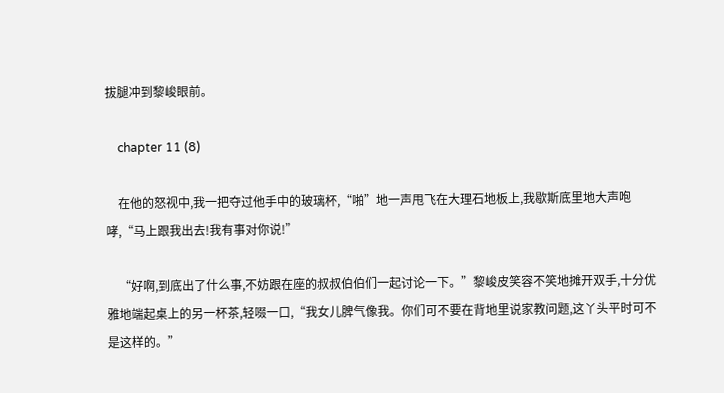拔腿冲到黎峻眼前。

    chapter 11 (8)

    在他的怒视中,我一把夺过他手中的玻璃杯,“啪”地一声甩飞在大理石地板上,我歇斯底里地大声咆哮,“马上跟我出去!我有事对你说!”

    “好啊,到底出了什么事,不妨跟在座的叔叔伯伯们一起讨论一下。”黎峻皮笑容不笑地摊开双手,十分优雅地端起桌上的另一杯茶,轻啜一口,“我女儿脾气像我。你们可不要在背地里说家教问题,这丫头平时可不是这样的。”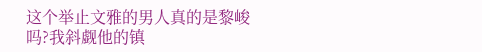这个举止文雅的男人真的是黎峻吗?我斜觑他的镇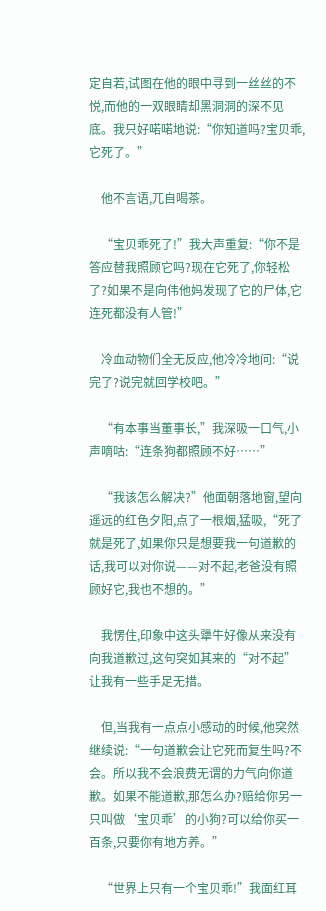定自若,试图在他的眼中寻到一丝丝的不悦,而他的一双眼睛却黑洞洞的深不见底。我只好喏喏地说:“你知道吗?宝贝乖,它死了。”

    他不言语,兀自喝茶。

    “宝贝乖死了!”我大声重复:“你不是答应替我照顾它吗?现在它死了,你轻松了?如果不是向伟他妈发现了它的尸体,它连死都没有人管!”

    冷血动物们全无反应,他冷冷地问:“说完了?说完就回学校吧。”

    “有本事当董事长,”我深吸一口气,小声嘀咕:“连条狗都照顾不好……”

    “我该怎么解决?”他面朝落地窗,望向遥远的红色夕阳,点了一根烟,猛吸,“死了就是死了,如果你只是想要我一句道歉的话,我可以对你说——对不起,老爸没有照顾好它,我也不想的。”

    我愣住,印象中这头犟牛好像从来没有向我道歉过,这句突如其来的“对不起”让我有一些手足无措。

    但,当我有一点点小感动的时候,他突然继续说:“一句道歉会让它死而复生吗?不会。所以我不会浪费无谓的力气向你道歉。如果不能道歉,那怎么办?赔给你另一只叫做‘宝贝乖’的小狗?可以给你买一百条,只要你有地方养。”

    “世界上只有一个宝贝乖!”我面红耳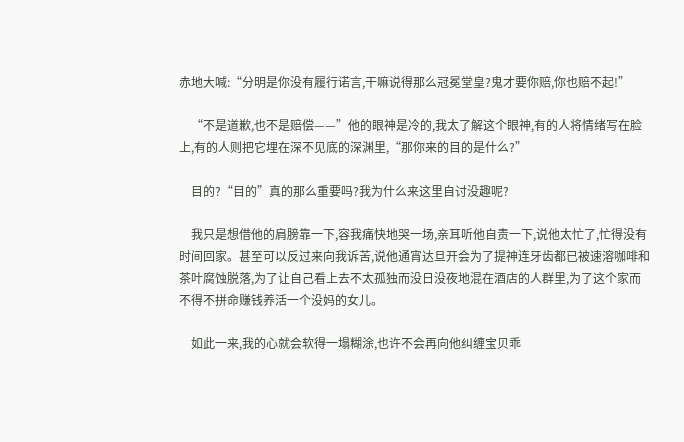赤地大喊:“分明是你没有履行诺言,干嘛说得那么冠冕堂皇?鬼才要你赔,你也赔不起!”

    “不是道歉,也不是赔偿——”他的眼神是冷的,我太了解这个眼神,有的人将情绪写在脸上,有的人则把它埋在深不见底的深渊里,“那你来的目的是什么?”

    目的?“目的”真的那么重要吗?我为什么来这里自讨没趣呢?

    我只是想借他的肩膀靠一下,容我痛快地哭一场,亲耳听他自责一下,说他太忙了,忙得没有时间回家。甚至可以反过来向我诉苦,说他通宵达旦开会为了提神连牙齿都已被速溶咖啡和茶叶腐蚀脱落,为了让自己看上去不太孤独而没日没夜地混在酒店的人群里,为了这个家而不得不拼命赚钱养活一个没妈的女儿。

    如此一来,我的心就会软得一塌糊涂,也许不会再向他纠缠宝贝乖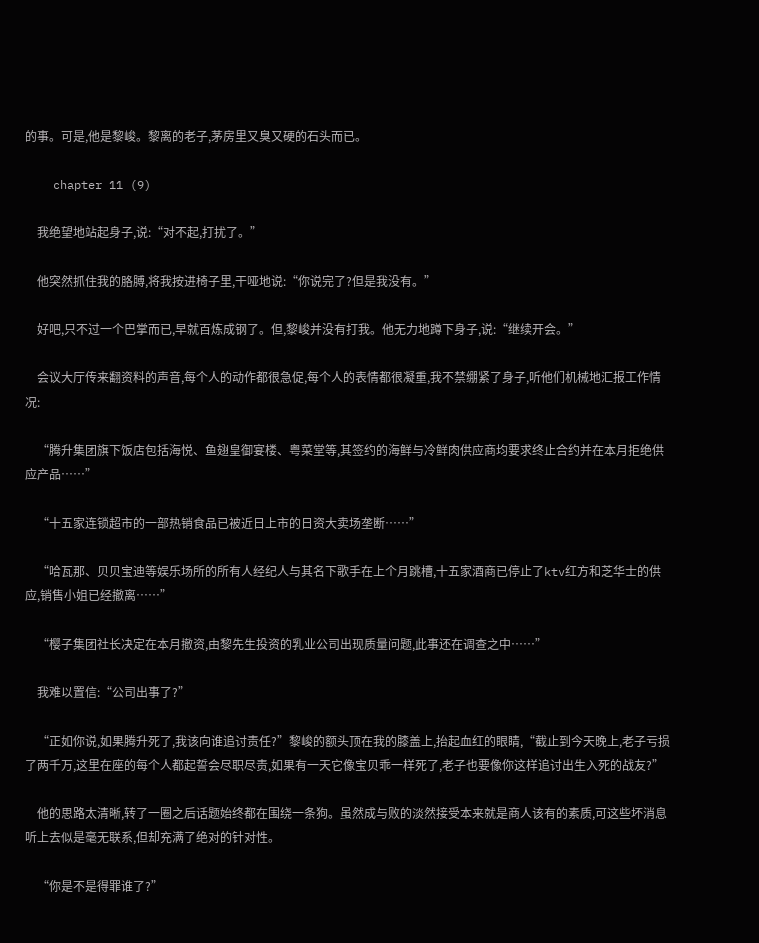的事。可是,他是黎峻。黎离的老子,茅房里又臭又硬的石头而已。

    chapter 11 (9)

    我绝望地站起身子,说:“对不起,打扰了。”

    他突然抓住我的胳膊,将我按进椅子里,干哑地说:“你说完了?但是我没有。”

    好吧,只不过一个巴掌而已,早就百炼成钢了。但,黎峻并没有打我。他无力地蹲下身子,说:“继续开会。”

    会议大厅传来翻资料的声音,每个人的动作都很急促,每个人的表情都很凝重,我不禁绷紧了身子,听他们机械地汇报工作情况:

    “腾升集团旗下饭店包括海悦、鱼翅皇御宴楼、粤菜堂等,其签约的海鲜与冷鲜肉供应商均要求终止合约并在本月拒绝供应产品……”

    “十五家连锁超市的一部热销食品已被近日上市的日资大卖场垄断……”

    “哈瓦那、贝贝宝迪等娱乐场所的所有人经纪人与其名下歌手在上个月跳槽,十五家酒商已停止了ktv红方和芝华士的供应,销售小姐已经撤离……”

    “樱子集团社长决定在本月撤资,由黎先生投资的乳业公司出现质量问题,此事还在调查之中……”

    我难以置信:“公司出事了?”

    “正如你说,如果腾升死了,我该向谁追讨责任?”黎峻的额头顶在我的膝盖上,抬起血红的眼睛,“截止到今天晚上,老子亏损了两千万,这里在座的每个人都起誓会尽职尽责,如果有一天它像宝贝乖一样死了,老子也要像你这样追讨出生入死的战友?”

    他的思路太清晰,转了一圈之后话题始终都在围绕一条狗。虽然成与败的淡然接受本来就是商人该有的素质,可这些坏消息听上去似是毫无联系,但却充满了绝对的针对性。

    “你是不是得罪谁了?”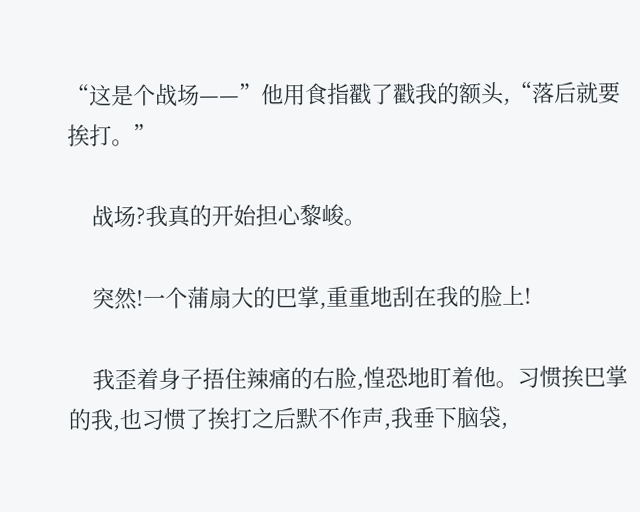“这是个战场——”他用食指戳了戳我的额头,“落后就要挨打。”

    战场?我真的开始担心黎峻。

    突然!一个蒲扇大的巴掌,重重地刮在我的脸上!

    我歪着身子捂住辣痛的右脸,惶恐地盯着他。习惯挨巴掌的我,也习惯了挨打之后默不作声,我垂下脑袋,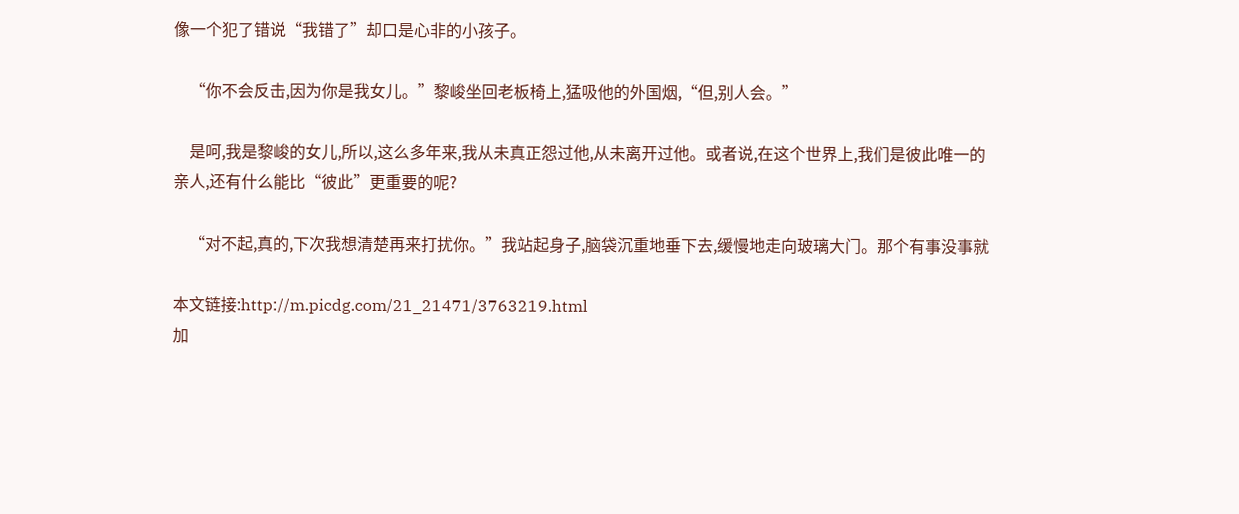像一个犯了错说“我错了”却口是心非的小孩子。

    “你不会反击,因为你是我女儿。”黎峻坐回老板椅上,猛吸他的外国烟,“但,别人会。”

    是呵,我是黎峻的女儿,所以,这么多年来,我从未真正怨过他,从未离开过他。或者说,在这个世界上,我们是彼此唯一的亲人,还有什么能比“彼此”更重要的呢?

    “对不起,真的,下次我想清楚再来打扰你。”我站起身子,脑袋沉重地垂下去,缓慢地走向玻璃大门。那个有事没事就

本文链接:http://m.picdg.com/21_21471/3763219.html
加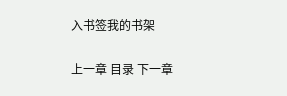入书签我的书架

上一章 目录 下一章